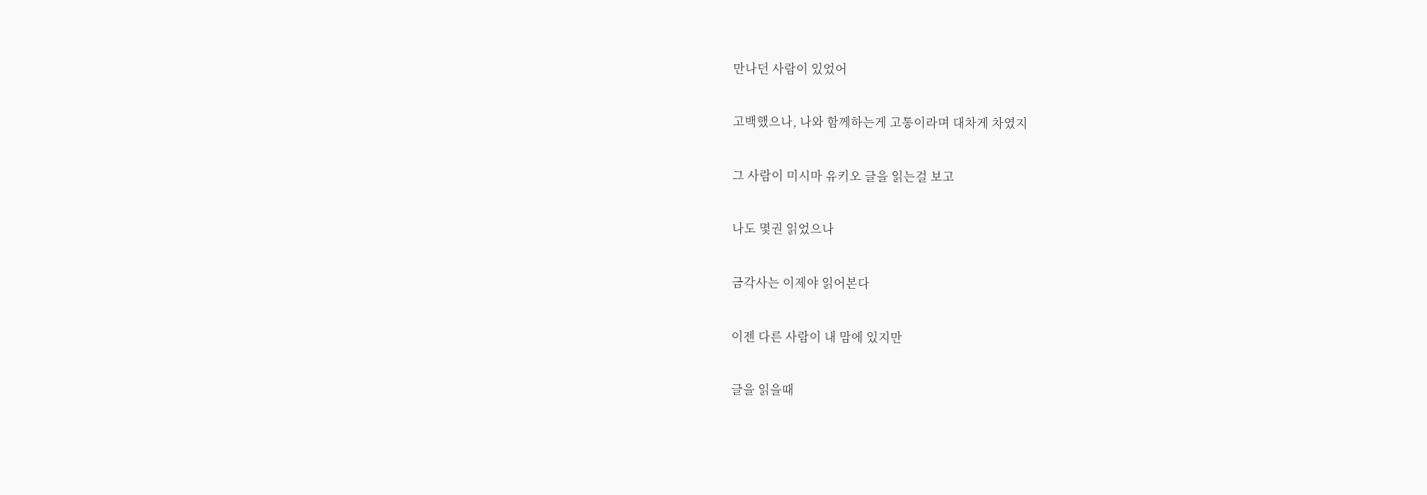만나던 사람이 있었어

고백했으나, 나와 함께하는게 고통이라며 대차게 차였지

그 사람이 미시마 유키오 글을 읽는걸 보고

나도 몇권 읽었으나

금각사는 이제야 읽어본다

이젠 다른 사람이 내 맘에 있지만

글을 읽을때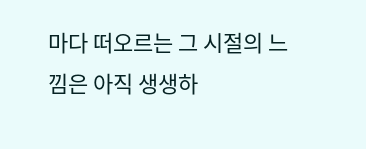마다 떠오르는 그 시절의 느낌은 아직 생생하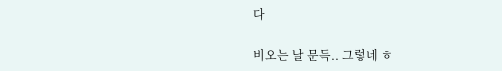다

비오는 날 문득.. 그렇네 ㅎ